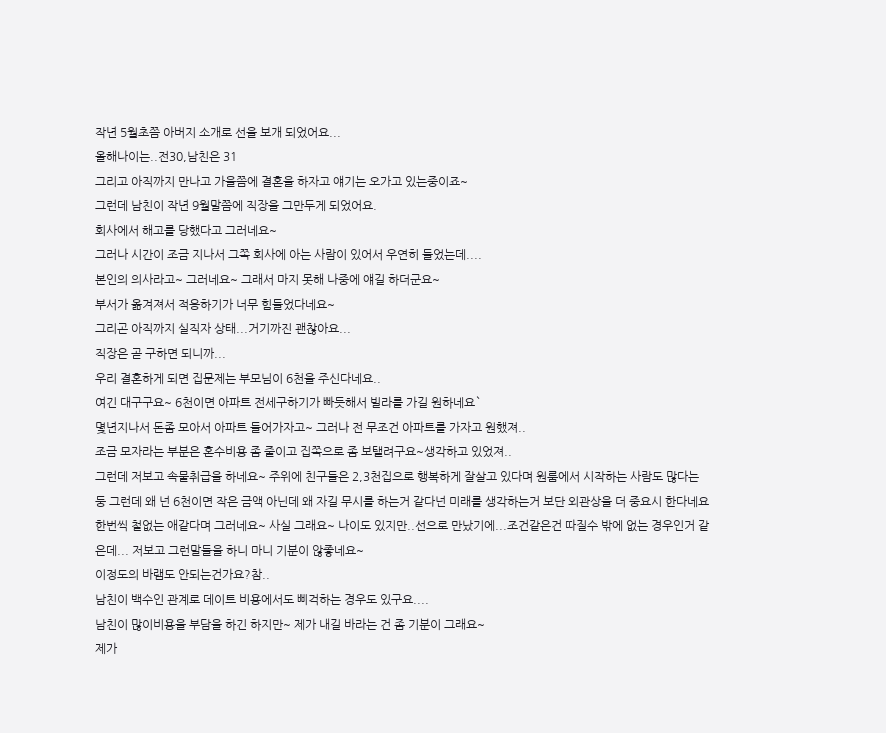작년 5월초쯤 아버지 소개로 선을 보개 되었어요...
올해나이는..전30,남친은 31
그리고 아직까지 만나고 가을쯤에 결혼을 하자고 얘기는 오가고 있는중이죠~
그런데 남친이 작년 9월말쯤에 직장을 그만두게 되었어요.
회사에서 해고를 당했다고 그러네요~
그러나 시간이 조금 지나서 그쪽 회사에 아는 사람이 있어서 우연히 들었는데....
본인의 의사라고~ 그러네요~ 그래서 마지 못해 나중에 얘길 하더군요~
부서가 옮겨져서 적응하기가 너무 힘들었다네요~
그리곤 아직까지 실직자 상태...거기까진 괜찮아요...
직장은 곧 구하면 되니까...
우리 결혼하게 되면 집문제는 부모님이 6천을 주신다네요..
여긴 대구구요~ 6천이면 아파트 전세구하기가 빠듯해서 빌라를 가길 원하네요`
몇년지나서 돈좀 모아서 아파트 들어가자고~ 그러나 전 무조건 아파트를 가자고 원했져..
조금 모자라는 부분은 혼수비용 좀 줄이고 집쪽으로 좀 보탤려구요~생각하고 있었져..
그런데 저보고 속물취급을 하네요~ 주위에 친구들은 2,3천집으로 행복하게 잘살고 있다며 원룸에서 시작하는 사람도 많다는둥 그런데 왜 넌 6천이면 작은 금액 아닌데 왜 자길 무시를 하는거 같다넌 미래를 생각하는거 보단 외관상을 더 중요시 한다네요 한번씩 철없는 애같다며 그러네요~ 사실 그래요~ 나이도 있지만..선으로 만났기에...조건같은건 따질수 밖에 없는 경우인거 같은데... 저보고 그런말들을 하니 마니 기분이 않좋네요~
이정도의 바램도 안되는건가요?참..
남친이 백수인 관계로 데이트 비용에서도 삐걱하는 경우도 있구요....
남친이 많이비용을 부담을 하긴 하지만~ 제가 내길 바라는 건 좀 기분이 그래요~
제가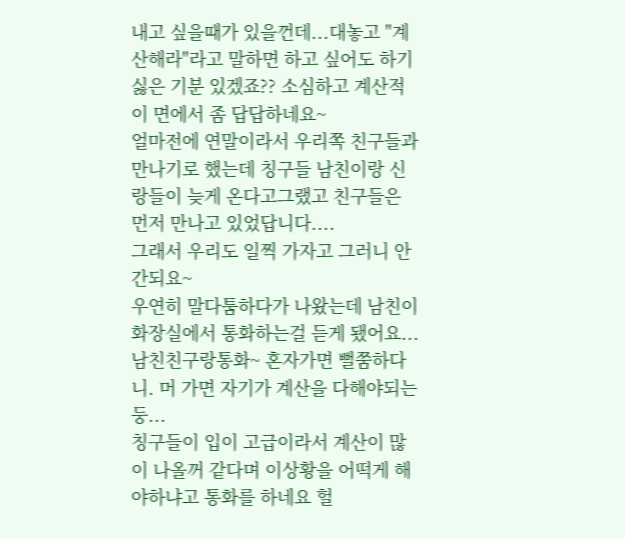내고 싶을때가 있을껀데...대놓고 "계산해라"라고 말하면 하고 싶어도 하기 싫은 기분 있겠죠?? 소심하고 계산적이 면에서 좀 답답하네요~
얼마전에 연말이라서 우리쪽 친구들과 만나기로 했는데 칭구들 남친이랑 신랑들이 늦게 온다고그랬고 친구들은 먼저 만나고 있었답니다....
그래서 우리도 일찍 가자고 그러니 안간되요~
우연히 말다툼하다가 나왔는데 남친이 화장실에서 통화하는걸 듣게 됐어요...
남친친구랑통화~ 혼자가면 뻘쭘하다니. 머 가면 자기가 계산을 다해야되는둥...
칭구들이 입이 고급이라서 계산이 많이 나올꺼 같다며 이상황을 어떡게 해야하냐고 통화를 하네요 헐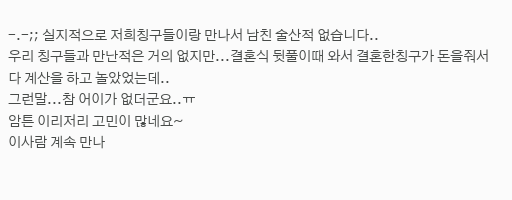-.-;; 실지적으로 저희칭구들이랑 만나서 남친 술산적 없습니다..
우리 칭구들과 만난적은 거의 없지만...결혼식 뒷풀이때 와서 결혼한칭구가 돈을줘서 다 계산을 하고 놀았었는데..
그런말...참 어이가 없더군요..ㅠ
암튼 이리저리 고민이 많네요~
이사람 계속 만나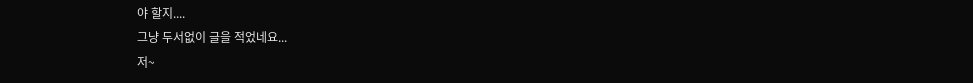야 할지....
그냥 두서없이 글을 적었네요...
저~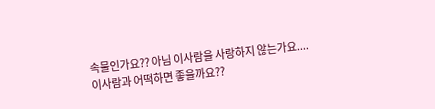속물인가요?? 아님 이사람을 사랑하지 않는가요....
이사람과 어떡하면 좋을까요??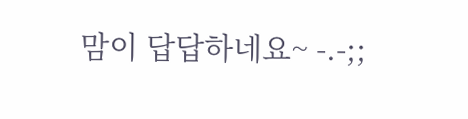맘이 답답하네요~ -.-;;